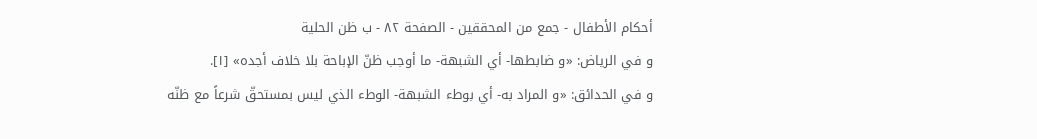أحكام الأطفال - جمع من المحققين - الصفحة ٨٢ - ب ظن الحلية
و في الرياض: «و ضابطها- أي الشبهة- ما أوجب ظنّ الإباحة بلا خلاف أجده» [١].
و في الحدائق: «و المراد به- أي بوطء الشبهة- الوطء الذي ليس بمستحقّ شرعاً مع ظنّه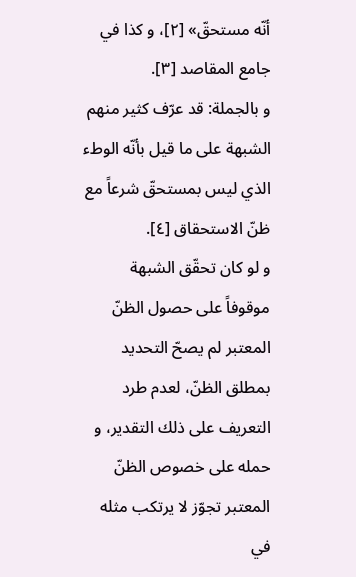أنّه مستحقّ» [٢]، و كذا في جامع المقاصد [٣].
و بالجملة: قد عرّف كثير منهم الشبهة على ما قيل بأنّه الوطء الذي ليس بمستحقّ شرعاً مع ظنّ الاستحقاق [٤].
و لو كان تحقّق الشبهة موقوفاً على حصول الظنّ المعتبر لم يصحّ التحديد بمطلق الظنّ، لعدم طرد التعريف على ذلك التقدير، و حمله على خصوص الظنّ المعتبر تجوّز لا يرتكب مثله في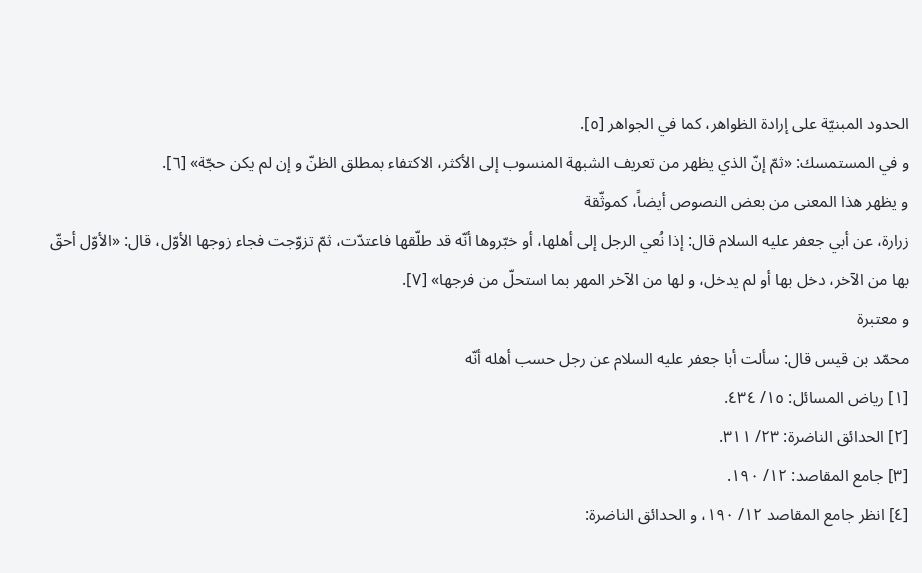الحدود المبنيّة على إرادة الظواهر، كما في الجواهر [٥].
و في المستمسك: «ثمّ إنّ الذي يظهر من تعريف الشبهة المنسوب إلى الأكثر، الاكتفاء بمطلق الظنّ و إن لم يكن حجّة» [٦].
و يظهر هذا المعنى من بعض النصوص أيضاً، كموثّقة
زرارة، عن أبي جعفر عليه السلام قال: إذا نُعي الرجل إلى أهلها، أو خبّروها أنّه قد طلّقها فاعتدّت، ثمّ تزوّجت فجاء زوجها الأوّل، قال: «الأوّل أحقّ بها من الآخر، دخل بها أو لم يدخل، و لها من الآخر المهر بما استحلّ من فرجها» [٧].
و معتبرة
محمّد بن قيس قال: سألت أبا جعفر عليه السلام عن رجل حسب أهله أنّه
[١] رياض المسائل: ١٥/ ٤٣٤.
[٢] الحدائق الناضرة: ٢٣/ ٣١١.
[٣] جامع المقاصد: ١٢/ ١٩٠.
[٤] انظر جامع المقاصد ١٢/ ١٩٠، و الحدائق الناضرة: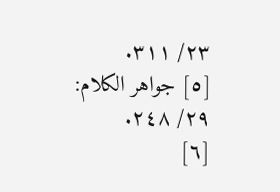٢٣/ ٣١١.
[٥] جواهر الكلام: ٢٩/ ٢٤٨.
[٦]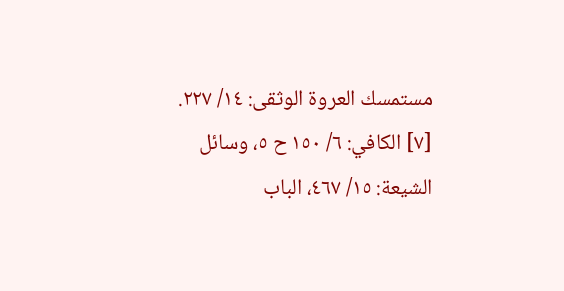مستمسك العروة الوثقى: ١٤/ ٢٢٧.
[٧] الكافي: ٦/ ١٥٠ ح ٥، وسائل الشيعة: ١٥/ ٤٦٧، الباب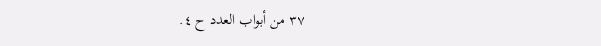٣٧ من أبواب العدد ح ٤.